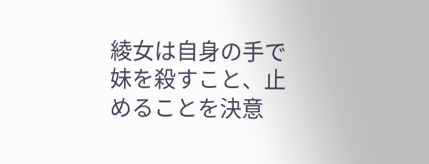綾女は自身の手で妹を殺すこと、止めることを決意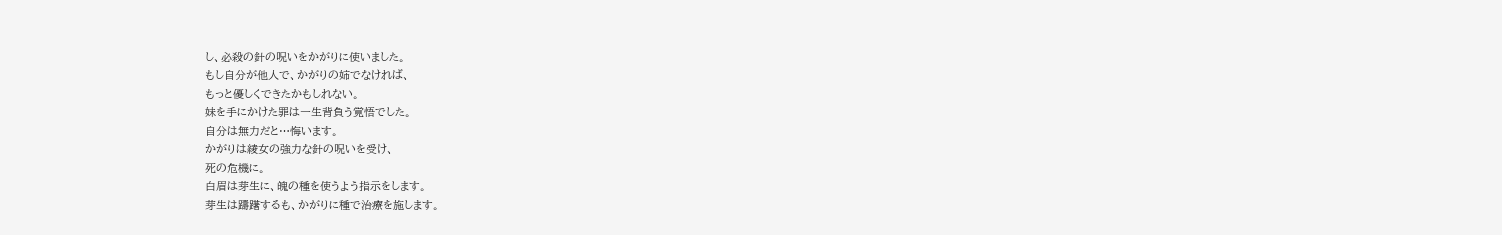し、必殺の針の呪いをかがりに使いました。
もし自分が他人で、かがりの姉でなければ、
もっと優しくできたかもしれない。
妹を手にかけた罪は一生背負う覚悟でした。
自分は無力だと…悔います。
かがりは綾女の強力な針の呪いを受け、
死の危機に。
白眉は芽生に、魄の種を使うよう指示をします。
芽生は躊躇するも、かがりに種で治療を施します。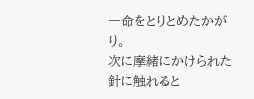一命をとりとめたかがり。
次に摩緒にかけられた針に触れると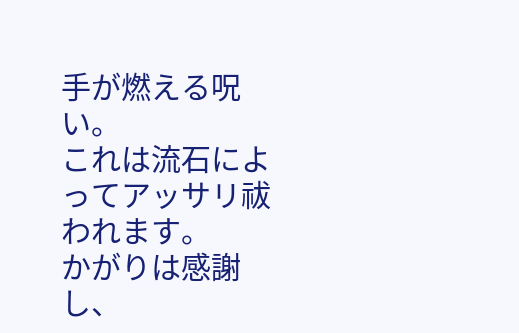手が燃える呪い。
これは流石によってアッサリ祓われます。
かがりは感謝し、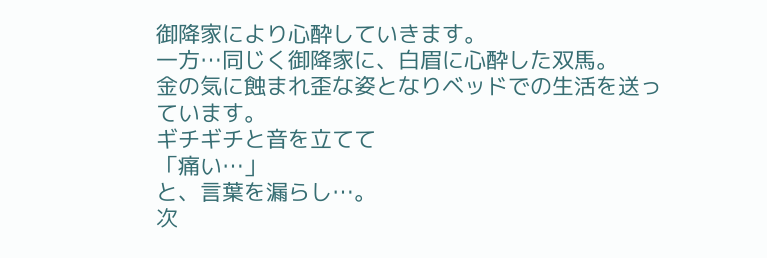御降家により心酔していきます。
一方…同じく御降家に、白眉に心酔した双馬。
金の気に蝕まれ歪な姿となりベッドでの生活を送っています。
ギチギチと音を立てて
「痛い…」
と、言葉を漏らし…。
次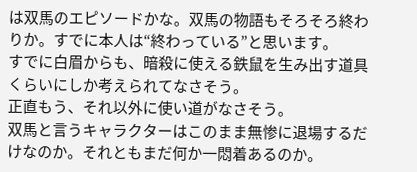は双馬のエピソードかな。双馬の物語もそろそろ終わりか。すでに本人は“終わっている”と思います。
すでに白眉からも、暗殺に使える鉄鼠を生み出す道具くらいにしか考えられてなさそう。
正直もう、それ以外に使い道がなさそう。
双馬と言うキャラクターはこのまま無惨に退場するだけなのか。それともまだ何か一悶着あるのか。